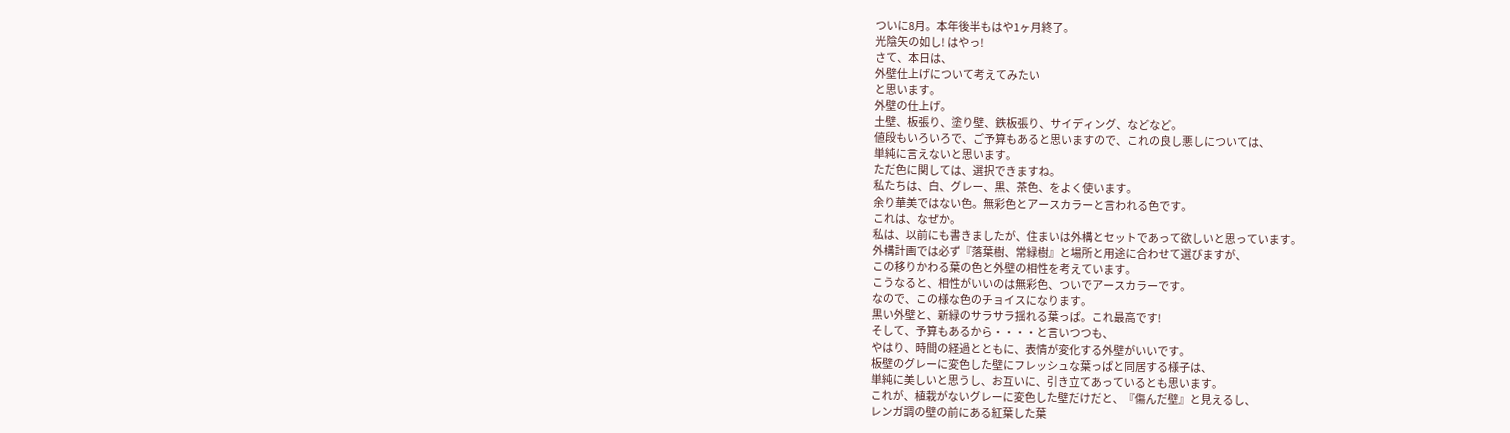ついに8月。本年後半もはや1ヶ月終了。
光陰矢の如し! はやっ!
さて、本日は、
外壁仕上げについて考えてみたい
と思います。
外壁の仕上げ。
土壁、板張り、塗り壁、鉄板張り、サイディング、などなど。
値段もいろいろで、ご予算もあると思いますので、これの良し悪しについては、
単純に言えないと思います。
ただ色に関しては、選択できますね。
私たちは、白、グレー、黒、茶色、をよく使います。
余り華美ではない色。無彩色とアースカラーと言われる色です。
これは、なぜか。
私は、以前にも書きましたが、住まいは外構とセットであって欲しいと思っています。
外構計画では必ず『落葉樹、常緑樹』と場所と用途に合わせて選びますが、
この移りかわる葉の色と外壁の相性を考えています。
こうなると、相性がいいのは無彩色、ついでアースカラーです。
なので、この様な色のチョイスになります。
黒い外壁と、新緑のサラサラ揺れる葉っぱ。これ最高です!
そして、予算もあるから・・・・と言いつつも、
やはり、時間の経過とともに、表情が変化する外壁がいいです。
板壁のグレーに変色した壁にフレッシュな葉っぱと同居する様子は、
単純に美しいと思うし、お互いに、引き立てあっているとも思います。
これが、植栽がないグレーに変色した壁だけだと、『傷んだ壁』と見えるし、
レンガ調の壁の前にある紅葉した葉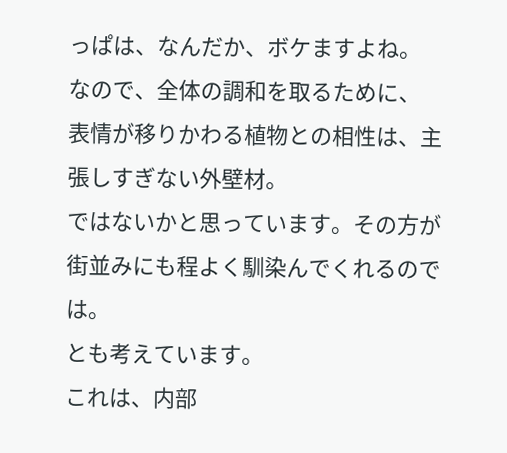っぱは、なんだか、ボケますよね。
なので、全体の調和を取るために、
表情が移りかわる植物との相性は、主張しすぎない外壁材。
ではないかと思っています。その方が街並みにも程よく馴染んでくれるのでは。
とも考えています。
これは、内部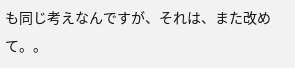も同じ考えなんですが、それは、また改めて。。